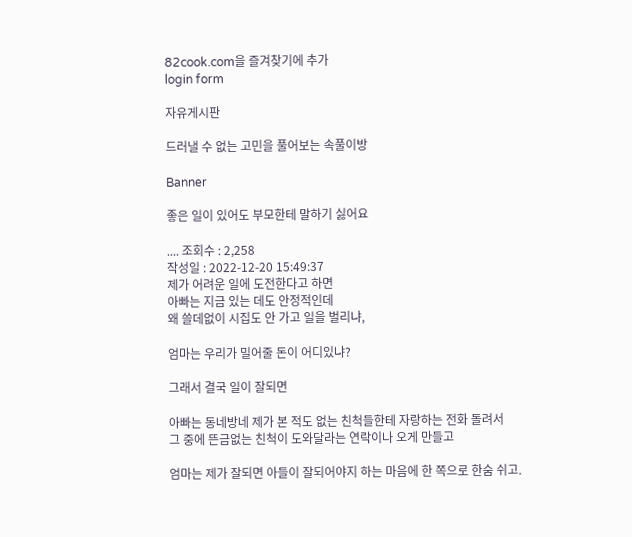82cook.com을 즐겨찾기에 추가
login form

자유게시판

드러낼 수 없는 고민을 풀어보는 속풀이방

Banner

좋은 일이 있어도 부모한테 말하기 싫어요

.... 조회수 : 2,258
작성일 : 2022-12-20 15:49:37
제가 어려운 일에 도전한다고 하면
아빠는 지금 있는 데도 안정적인데
왜 쓸데없이 시집도 안 가고 일을 벌리냐,

엄마는 우리가 밀어줄 돈이 어디있냐?

그래서 결국 일이 잘되면

아빠는 동네방네 제가 본 적도 없는 친척들한테 자랑하는 전화 돌려서
그 중에 뜬금없는 친척이 도와달라는 연락이나 오게 만들고

엄마는 제가 잘되면 아들이 잘되어야지 하는 마음에 한 쪽으로 한숨 쉬고.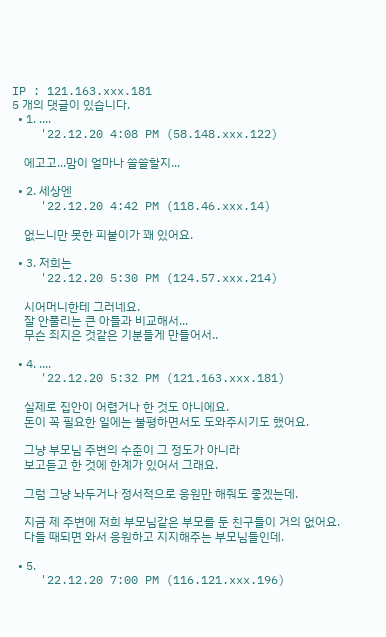IP : 121.163.xxx.181
5 개의 댓글이 있습니다.
  • 1. ....
    '22.12.20 4:08 PM (58.148.xxx.122)

    에고고...맘이 얼마나 쓸쓸할지...

  • 2. 세상엔
    '22.12.20 4:42 PM (118.46.xxx.14)

    없느니만 못한 피붙이가 꽤 있어요.

  • 3. 저희는
    '22.12.20 5:30 PM (124.57.xxx.214)

    시어머니한테 그러네요.
    잘 안풀리는 큰 아들과 비교해서...
    무슨 죄지은 것같은 기분들게 만들어서..

  • 4. ....
    '22.12.20 5:32 PM (121.163.xxx.181)

    실제로 집안이 어렵거나 한 것도 아니에요.
    돈이 꼭 필요한 일에는 불평하면서도 도와주시기도 했어요.

    그냥 부모님 주변의 수준이 그 정도가 아니라
    보고듣고 한 것에 한계가 있어서 그래요.

    그럼 그냥 놔두거나 정서적으로 응원만 해줘도 좋겠는데.

    지금 제 주변에 저희 부모님같은 부모를 둔 친구들이 거의 없어요.
    다들 때되면 와서 응원하고 지지해주는 부모님들인데.

  • 5.
    '22.12.20 7:00 PM (116.121.xxx.196)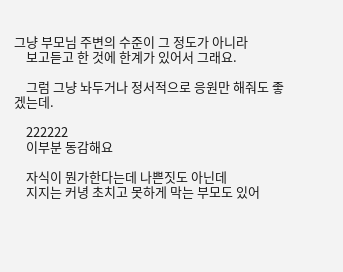그냥 부모님 주변의 수준이 그 정도가 아니라
    보고듣고 한 것에 한계가 있어서 그래요.

    그럼 그냥 놔두거나 정서적으로 응원만 해줘도 좋겠는데.

    222222
    이부분 동감해요

    자식이 뭔가한다는데 나쁜짓도 아닌데
    지지는 커녕 초치고 못하게 막는 부모도 있어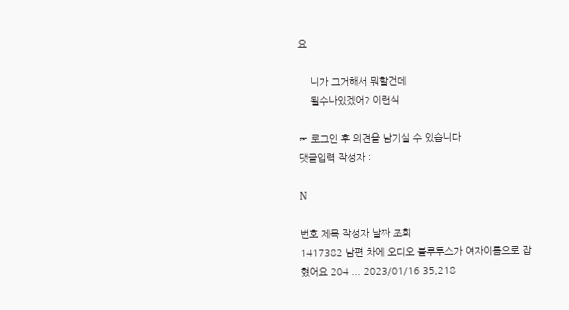요

    니가 그거해서 뭐할건데
    될수나있겠어? 이런식

☞ 로그인 후 의견을 남기실 수 있습니다
댓글입력 작성자 :

N

번호 제목 작성자 날짜 조회
1417382 남편 차에 오디오 블루투스가 여자이름으로 잡혔어요 204 ... 2023/01/16 35,218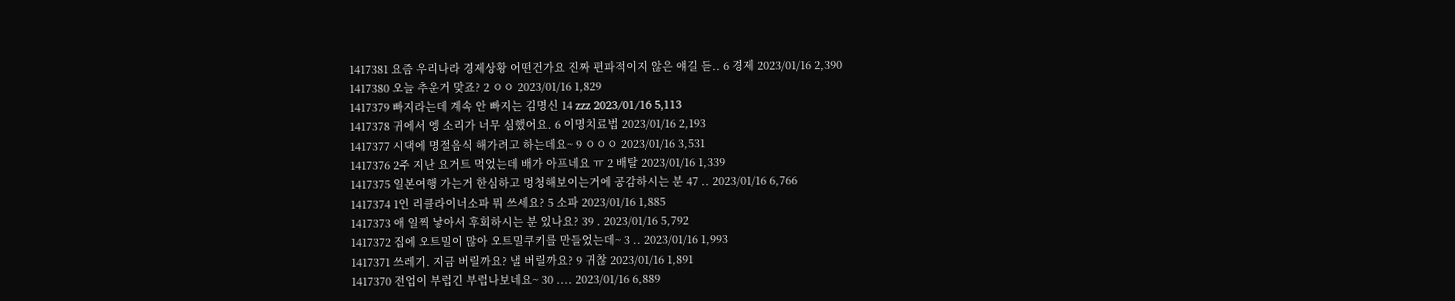1417381 요즘 우리나라 경제상황 어떤건가요 진짜 편파적이지 않은 얘길 듣.. 6 경제 2023/01/16 2,390
1417380 오늘 추운거 맞죠? 2 ㅇㅇ 2023/01/16 1,829
1417379 빠지라는데 계속 안 빠지는 김명신 14 zzz 2023/01/16 5,113
1417378 귀에서 엥 소리가 너무 심했어요. 6 이명치료법 2023/01/16 2,193
1417377 시댁에 명절음식 해가려고 하는데요~ 9 ㅇㅇㅇ 2023/01/16 3,531
1417376 2주 지난 요거트 먹었는데 배가 아프네요 ㅠ 2 배탈 2023/01/16 1,339
1417375 일본여행 가는거 한심하고 멍청해보이는거에 공감하시는 분 47 .. 2023/01/16 6,766
1417374 1인 리클라이너소파 뭐 쓰세요? 5 소파 2023/01/16 1,885
1417373 애 일찍 낳아서 후회하시는 분 있나요? 39 . 2023/01/16 5,792
1417372 집에 오트밀이 많아 오트밀쿠키를 만들었는데~ 3 .. 2023/01/16 1,993
1417371 쓰레기. 지금 버릴까요? 낼 버릴까요? 9 귀찮 2023/01/16 1,891
1417370 전업이 부럽긴 부럽나보네요~ 30 .... 2023/01/16 6,889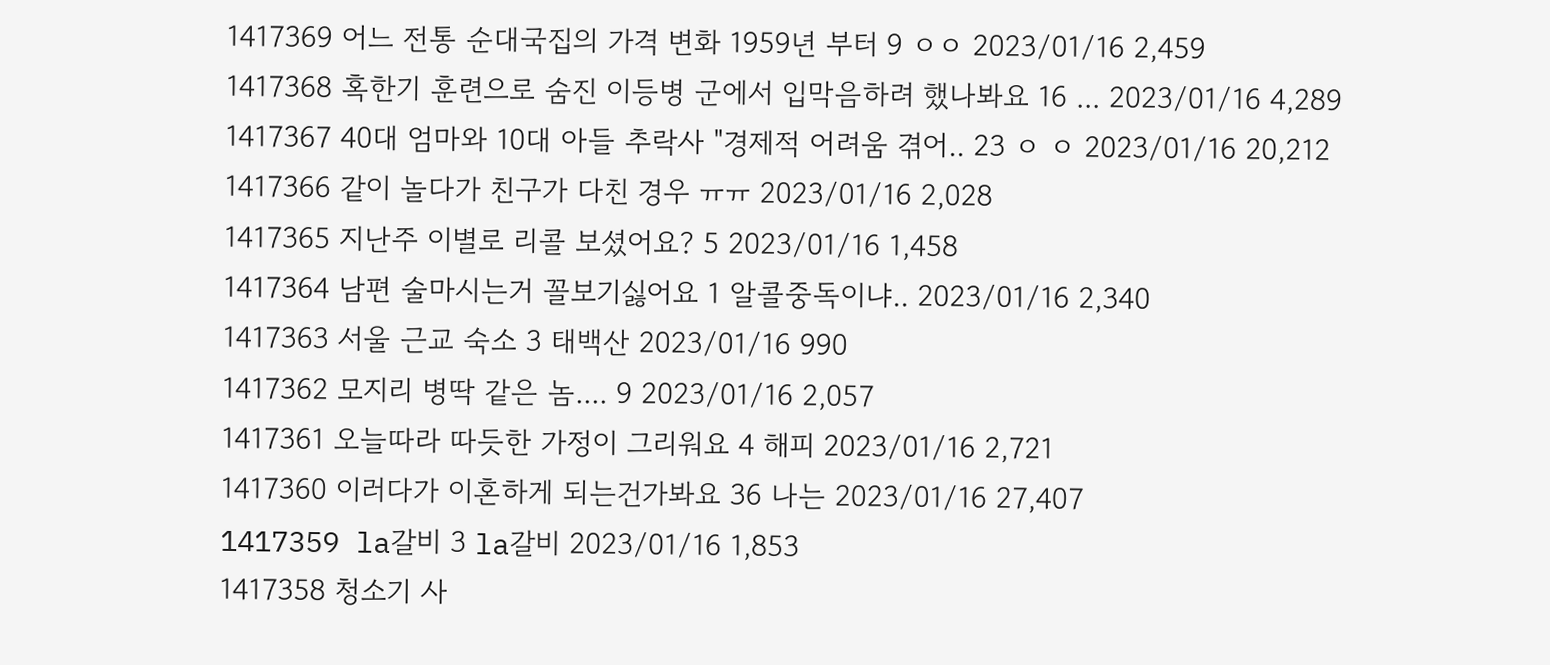1417369 어느 전통 순대국집의 가격 변화 1959년 부터 9 ㅇㅇ 2023/01/16 2,459
1417368 혹한기 훈련으로 숨진 이등병 군에서 입막음하려 했나봐요 16 ... 2023/01/16 4,289
1417367 40대 엄마와 10대 아들 추락사 "경제적 어려움 겪어.. 23 ㅇ ㅇ 2023/01/16 20,212
1417366 같이 놀다가 친구가 다친 경우 ㅠㅠ 2023/01/16 2,028
1417365 지난주 이별로 리콜 보셨어요? 5 2023/01/16 1,458
1417364 남편 술마시는거 꼴보기싫어요 1 알콜중독이냐.. 2023/01/16 2,340
1417363 서울 근교 숙소 3 태백산 2023/01/16 990
1417362 모지리 병딱 같은 놈.... 9 2023/01/16 2,057
1417361 오늘따라 따듯한 가정이 그리워요 4 해피 2023/01/16 2,721
1417360 이러다가 이혼하게 되는건가봐요 36 나는 2023/01/16 27,407
1417359 la갈비 3 la갈비 2023/01/16 1,853
1417358 청소기 사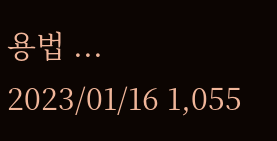용법 ... 2023/01/16 1,055